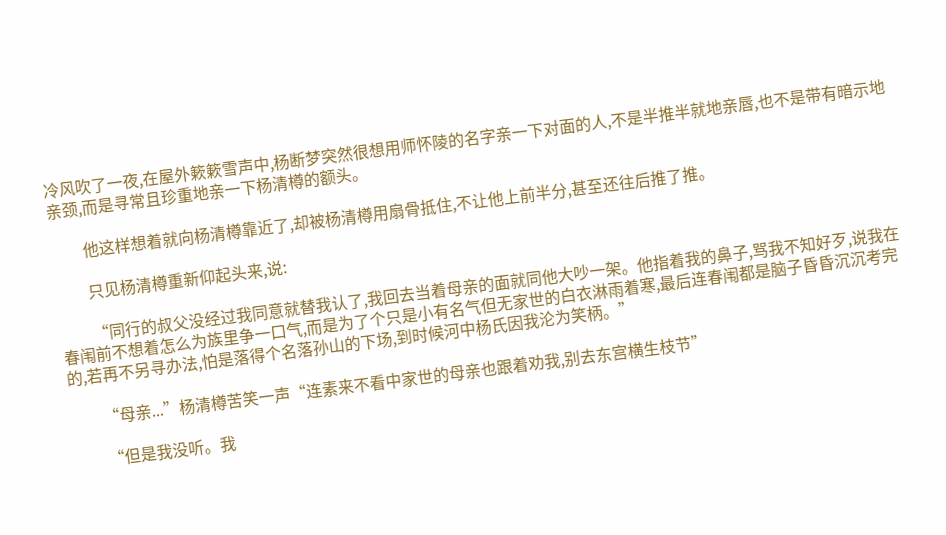冷风吹了一夜,在屋外簌簌雪声中,杨断梦突然很想用师怀陵的名字亲一下对面的人,不是半推半就地亲唇,也不是带有暗示地亲颈,而是寻常且珍重地亲一下杨清樽的额头。

        他这样想着就向杨清樽靠近了,却被杨清樽用扇骨抵住,不让他上前半分,甚至还往后推了推。

        只见杨清樽重新仰起头来,说:

        “同行的叔父没经过我同意就替我认了,我回去当着母亲的面就同他大吵一架。他指着我的鼻子,骂我不知好歹,说我在春闱前不想着怎么为族里争一口气,而是为了个只是小有名气但无家世的白衣淋雨着寒,最后连春闱都是脑子昏昏沉沉考完的,若再不另寻办法,怕是落得个名落孙山的下场,到时候河中杨氏因我沦为笑柄。”

        “母亲...”杨清樽苦笑一声“连素来不看中家世的母亲也跟着劝我,别去东宫横生枝节”

        “但是我没听。我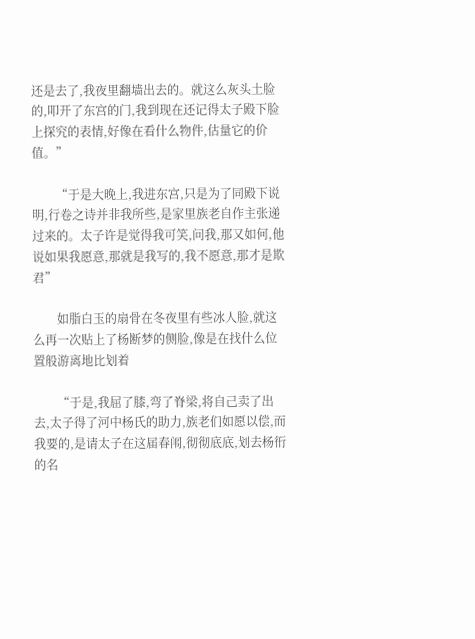还是去了,我夜里翻墙出去的。就这么灰头土脸的,叩开了东宫的门,我到现在还记得太子殿下脸上探究的表情,好像在看什么物件,估量它的价值。”

        “于是大晚上,我进东宫,只是为了同殿下说明,行卷之诗并非我所些,是家里族老自作主张递过来的。太子许是觉得我可笑,问我,那又如何,他说如果我愿意,那就是我写的,我不愿意,那才是欺君”

        如脂白玉的扇骨在冬夜里有些冰人脸,就这么再一次贴上了杨断梦的侧脸,像是在找什么位置般游离地比划着

        “于是,我屈了膝,弯了脊梁,将自己卖了出去,太子得了河中杨氏的助力,族老们如愿以偿,而我要的,是请太子在这届春闱,彻彻底底,划去杨衎的名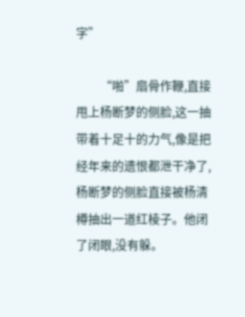字”

        “啪”扇骨作鞭,直接甩上杨断梦的侧脸,这一抽带着十足十的力气,像是把经年来的遗恨都泄干净了,杨断梦的侧脸直接被杨清樽抽出一道红棱子。他闭了闭眼,没有躲。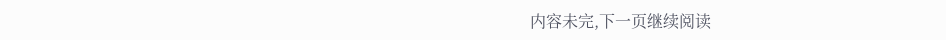内容未完,下一页继续阅读